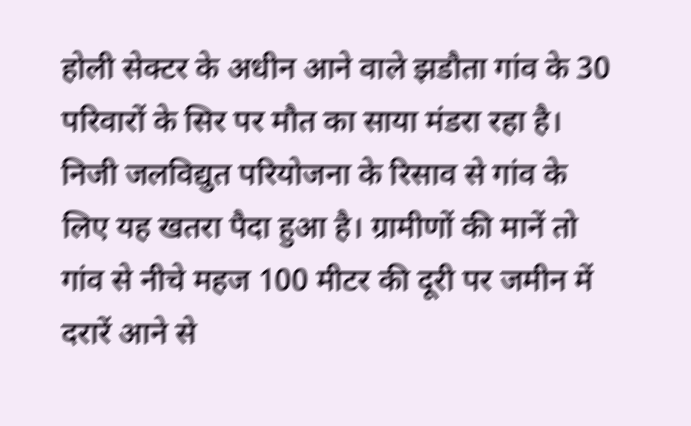होली सेक्टर के अधीन आने वाले झडौता गांव के 30 परिवारों के सिर पर मौत का साया मंडरा रहा है। निजी जलविद्युत परियोजना के रिसाव से गांव के लिए यह खतरा पैदा हुआ है। ग्रामीणों की मानें तो गांव से नीचे महज 100 मीटर की दूरी पर जमीन में दरारें आने से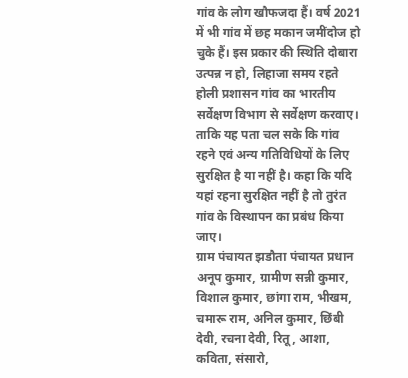गांव के लोग खौफजदा हैं। वर्ष 2021 में भी गांव में छह मकान जमींदोज हो चुके हैं। इस प्रकार की स्थिति दोबारा उत्पन्न न हो, लिहाजा समय रहते होली प्रशासन गांव का भारतीय सर्वेक्षण विभाग से सर्वेक्षण करवाए। ताकि यह पता चल सके कि गांव रहने एवं अन्य गतिविधियों के लिए सुरक्षित है या नहीं है। कहा कि यदि यहां रहना सुरक्षित नहीं है तो तुरंत गांव के विस्थापन का प्रबंध किया जाए।
ग्राम पंचायत झडौता पंचायत प्रधान अनूप कुमार, ग्रामीण सन्नी कुमार, विशाल कुमार, छांगा राम, भीखम, चमारू राम, अनिल कुमार, छिंबी देवी, रचना देवी, रितू, आशा, कविता, संसारो,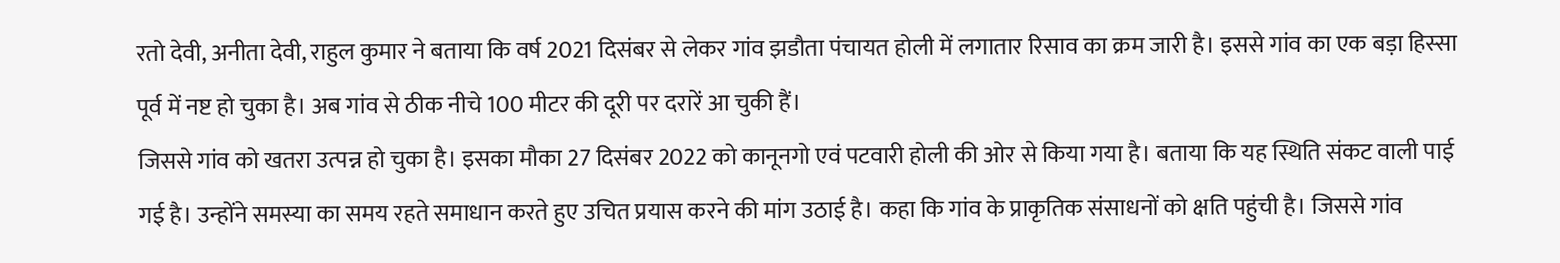रतो देवी, अनीता देवी, राहुल कुमार ने बताया कि वर्ष 2021 दिसंबर से लेकर गांव झडौता पंचायत होली में लगातार रिसाव का क्रम जारी है। इससे गांव का एक बड़ा हिस्सा पूर्व में नष्ट हो चुका है। अब गांव से ठीक नीचे 100 मीटर की दूरी पर दरारें आ चुकी हैं।
जिससे गांव को खतरा उत्पन्न हो चुका है। इसका मौका 27 दिसंबर 2022 को कानूनगो एवं पटवारी होली की ओर से किया गया है। बताया कि यह स्थिति संकट वाली पाई गई है। उन्होंने समस्या का समय रहते समाधान करते हुए उचित प्रयास करने की मांग उठाई है। कहा कि गांव के प्राकृतिक संसाधनों को क्षति पहुंची है। जिससे गांव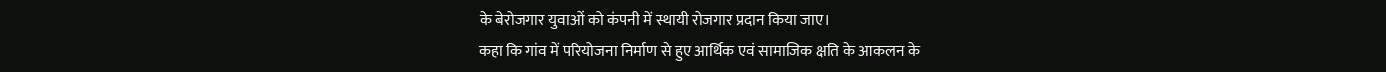के बेरोजगार युवाओं को कंपनी में स्थायी रोजगार प्रदान किया जाए।
कहा कि गांव में परियोजना निर्माण से हुए आर्थिक एवं सामाजिक क्षति के आकलन के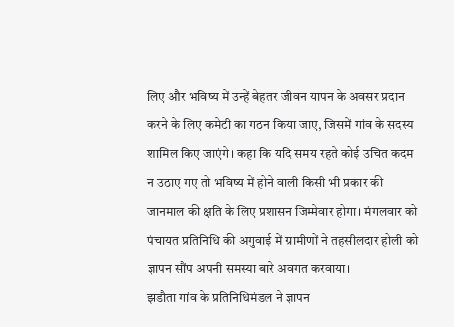लिए और भविष्य में उन्हें बेहतर जीवन यापन के अवसर प्रदान करने के लिए कमेटी का गठन किया जाए, जिसमें गांव के सदस्य शामिल किए जाएंगे। कहा कि यदि समय रहते कोई उचित कदम न उठाए गए तो भविष्य में होने वाली किसी भी प्रकार की जानमाल की क्षति के लिए प्रशासन जिम्मेवार होगा। मंगलवार को पंचायत प्रतिनिधि की अगुवाई में ग्रामीणों ने तहसीलदार होली को ज्ञापन सौंप अपनी समस्या बारे अवगत करवाया।
झडौता गांव के प्रतिनिधिमंडल ने ज्ञापन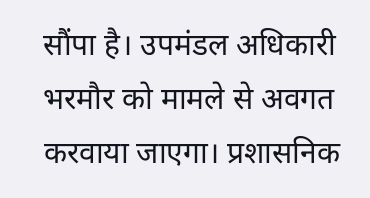सौंपा है। उपमंडल अधिकारी भरमौर को मामले से अवगत करवाया जाएगा। प्रशासनिक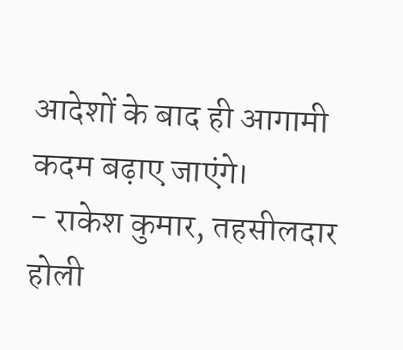आदेशों के बाद ही आगामी कदम बढ़ाए जाएंगे।
- राकेश कुमार, तहसीलदार होली